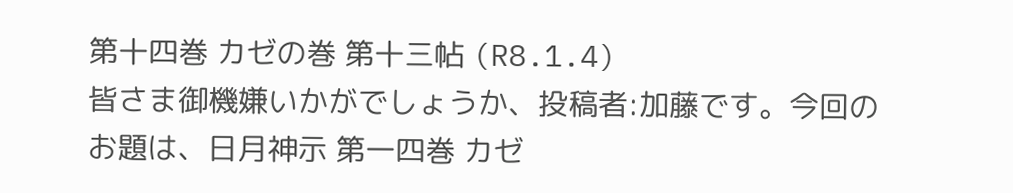第十四巻 カゼの巻 第十三帖 (R8.1.4)
皆さま御機嫌いかがでしょうか、投稿者:加藤です。今回のお題は、日月神示 第一四巻 カゼ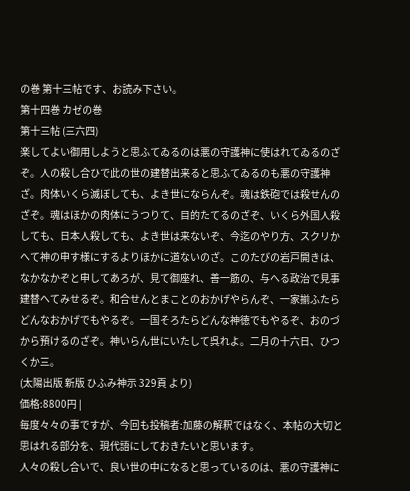の巻 第十三帖です、お読み下さい。
第十四巻 カゼの巻
第十三帖 (三六四)
楽してよい御用しようと思ふてゐるのは悪の守護神に使はれてゐるのざぞ。人の殺し合ひで此の世の建替出来ると思ふてゐるのも悪の守護神ざ。肉体いくら滅ぼしても、よき世にならんぞ。魂は鉄砲では殺せんのざぞ。魂はほかの肉体にうつりて、目的たてるのざぞ、いくら外国人殺しても、日本人殺しても、よき世は来ないぞ、今迄のやり方、スクリかへて神の申す様にするよりほかに道ないのざ。このたびの岩戸開きは、なかなかぞと申してあろが、見て御座れ、善一筋の、与へる政治で見事建替へてみせるぞ。和合せんとまことのおかげやらんぞ、一家揃ふたらどんなおかげでもやるぞ。一国そろたらどんな神徳でもやるぞ、おのづから預けるのざぞ。神いらん世にいたして呉れよ。二月の十六日、ひつくか三。
(太陽出版 新版 ひふみ神示 329頁 より)
価格:8800円 |
毎度々々の事ですが、今回も投稿者:加藤の解釈ではなく、本帖の大切と思はれる部分を、現代語にしておきたいと思います。
人々の殺し合いで、良い世の中になると思っているのは、悪の守護神に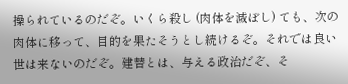操られているのだぞ。いくら殺し (肉体を滅ぼし) ても、次の肉体に移って、目的を果たそうとし続けるぞ。それでは良い世は来ないのだぞ。建替とは、与える政治だぞ、そ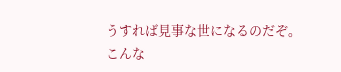うすれば見事な世になるのだぞ。
こんな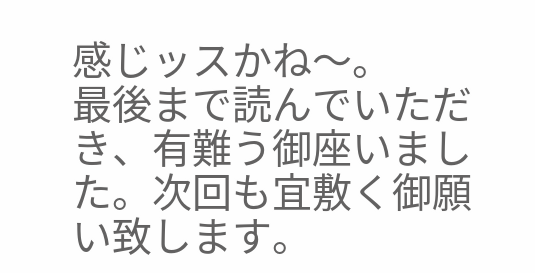感じッスかね〜。
最後まで読んでいただき、有難う御座いました。次回も宜敷く御願い致します。